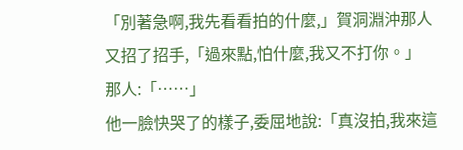「別著急啊,我先看看拍的什麼,」賀洞淵沖那人又招了招手,「過來點,怕什麼,我又不打你。」
那人:「……」
他一臉快哭了的樣子,委屈地說:「真沒拍,我來這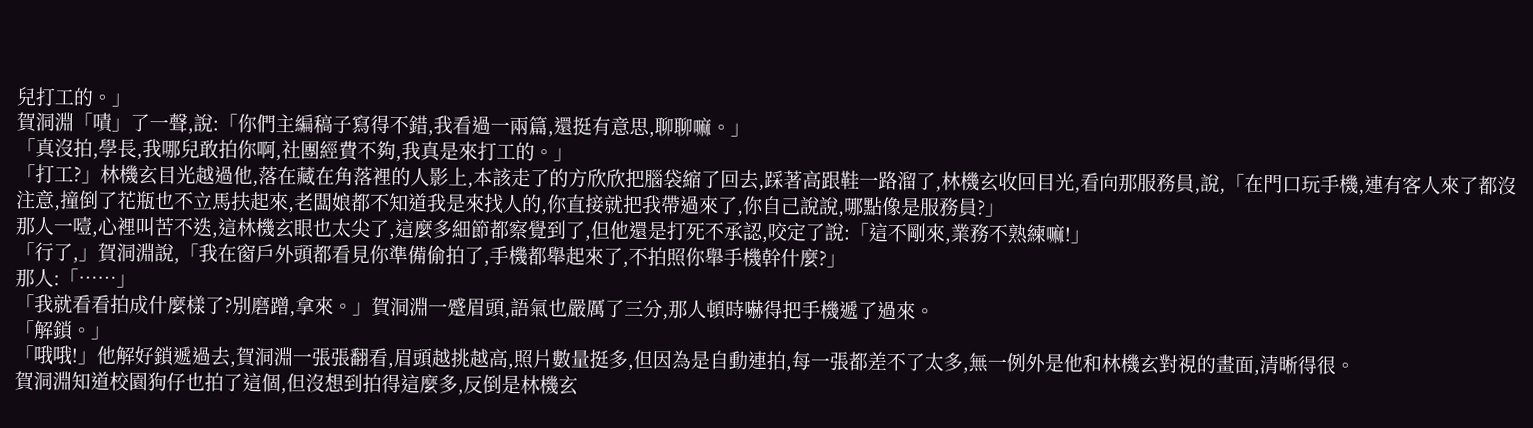兒打工的。」
賀洞淵「嘖」了一聲,說:「你們主編稿子寫得不錯,我看過一兩篇,還挺有意思,聊聊嘛。」
「真沒拍,學長,我哪兒敢拍你啊,社團經費不夠,我真是來打工的。」
「打工?」林機玄目光越過他,落在藏在角落裡的人影上,本該走了的方欣欣把腦袋縮了回去,踩著高跟鞋一路溜了,林機玄收回目光,看向那服務員,說,「在門口玩手機,連有客人來了都沒注意,撞倒了花瓶也不立馬扶起來,老闆娘都不知道我是來找人的,你直接就把我帶過來了,你自己說說,哪點像是服務員?」
那人一噎,心裡叫苦不迭,這林機玄眼也太尖了,這麼多細節都察覺到了,但他還是打死不承認,咬定了說:「這不剛來,業務不熟練嘛!」
「行了,」賀洞淵說,「我在窗戶外頭都看見你準備偷拍了,手機都舉起來了,不拍照你舉手機幹什麼?」
那人:「……」
「我就看看拍成什麼樣了?別磨蹭,拿來。」賀洞淵一蹙眉頭,語氣也嚴厲了三分,那人頓時嚇得把手機遞了過來。
「解鎖。」
「哦哦!」他解好鎖遞過去,賀洞淵一張張翻看,眉頭越挑越高,照片數量挺多,但因為是自動連拍,每一張都差不了太多,無一例外是他和林機玄對視的畫面,清晰得很。
賀洞淵知道校園狗仔也拍了這個,但沒想到拍得這麼多,反倒是林機玄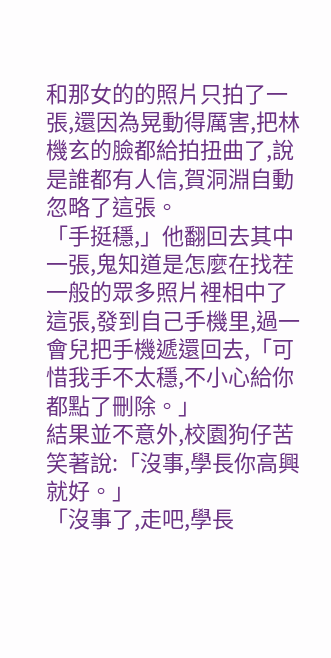和那女的的照片只拍了一張,還因為晃動得厲害,把林機玄的臉都給拍扭曲了,說是誰都有人信,賀洞淵自動忽略了這張。
「手挺穩,」他翻回去其中一張,鬼知道是怎麼在找茬一般的眾多照片裡相中了這張,發到自己手機里,過一會兒把手機遞還回去,「可惜我手不太穩,不小心給你都點了刪除。」
結果並不意外,校園狗仔苦笑著說:「沒事,學長你高興就好。」
「沒事了,走吧,學長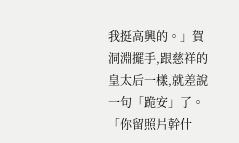我挺高興的。」賀洞淵擺手,跟慈祥的皇太后一樣,就差說一句「跪安」了。
「你留照片幹什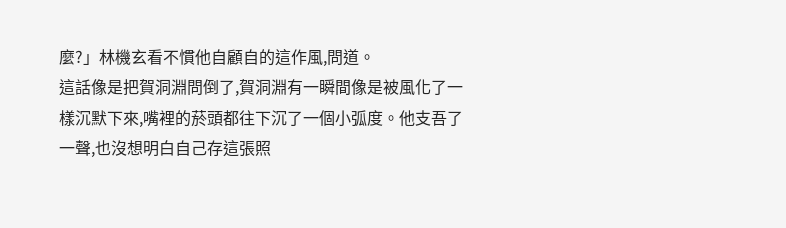麼?」林機玄看不慣他自顧自的這作風,問道。
這話像是把賀洞淵問倒了,賀洞淵有一瞬間像是被風化了一樣沉默下來,嘴裡的菸頭都往下沉了一個小弧度。他支吾了一聲,也沒想明白自己存這張照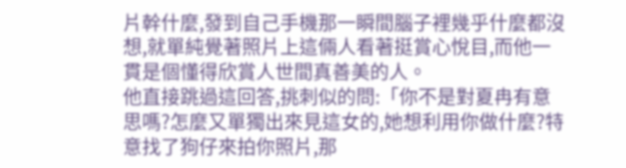片幹什麼,發到自己手機那一瞬間腦子裡幾乎什麼都沒想,就單純覺著照片上這倆人看著挺賞心悅目,而他一貫是個懂得欣賞人世間真善美的人。
他直接跳過這回答,挑刺似的問:「你不是對夏冉有意思嗎?怎麼又單獨出來見這女的,她想利用你做什麼?特意找了狗仔來拍你照片,那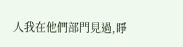人我在他們部門見過,睜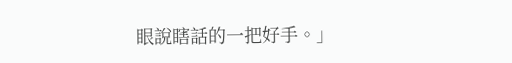眼說瞎話的一把好手。」